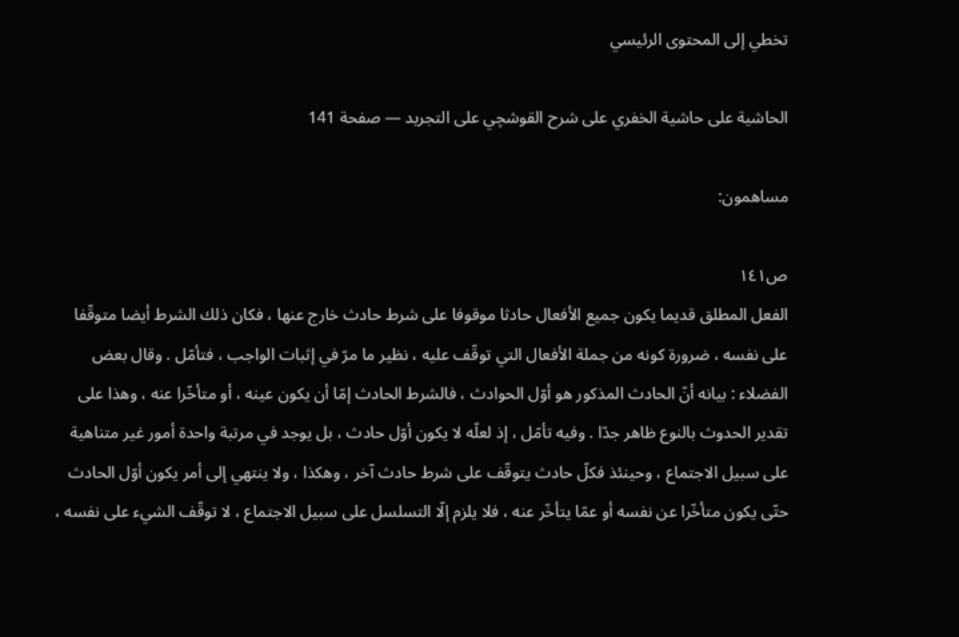تخطي إلى المحتوى الرئيسي

الحاشية على حاشية الخفري على شرح القوشچي على التجريد — صفحة 141

مساهمون:

ص١٤١
الفعل المطلق قديما يكون جميع الأفعال حادثا موقوفا على شرط حادث خارج عنها ، فكان ذلك الشرط أيضا متوقّفا على نفسه ، ضرورة كونه من جملة الأفعال التي توقّف عليه ، نظير ما مرّ في إثبات الواجب ، فتأمّل . وقال بعض الفضلاء : بيانه أنّ الحادث المذكور هو أوّل الحوادث ، فالشرط الحادث إمّا أن يكون عينه ، أو متأخّرا عنه ، وهذا على تقدير الحدوث بالنوع ظاهر جدّا . وفيه تأمّل ، إذ لعلّه لا يكون أوّل حادث ، بل يوجد في مرتبة واحدة أمور غير متناهية على سبيل الاجتماع ، وحينئذ فكلّ حادث يتوقّف على شرط حادث آخر ، وهكذا ، ولا ينتهي إلى أمر يكون أوّل الحادث حتّى يكون متأخّرا عن نفسه أو عمّا يتأخّر عنه ، فلا يلزم إلّا التسلسل على سبيل الاجتماع ، لا توقّف الشيء على نفسه ،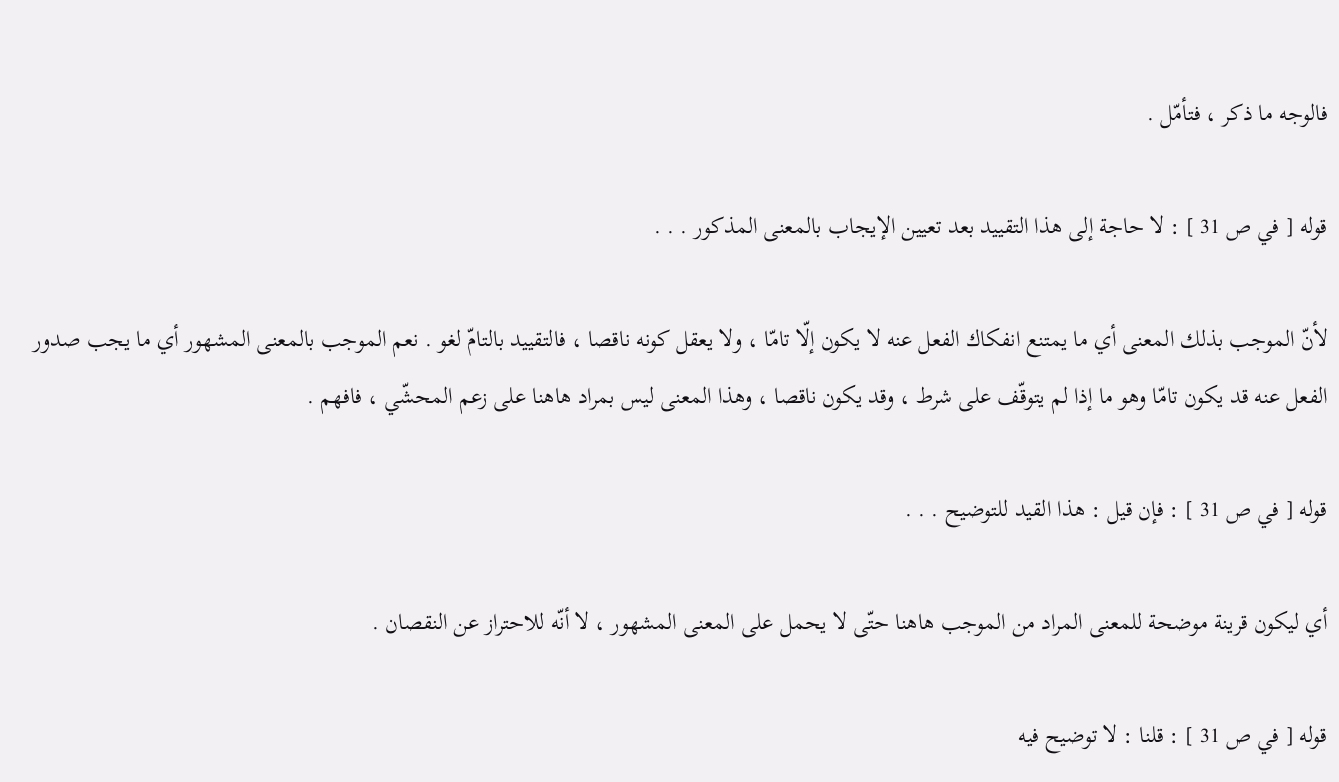فالوجه ما ذكر ، فتأمّل .

قوله [ في ص 31 ] : لا حاجة إلى هذا التقييد بعد تعيين الإيجاب بالمعنى المذكور . . .

لأنّ الموجب بذلك المعنى أي ما يمتنع انفكاك الفعل عنه لا يكون إلّا تامّا ، ولا يعقل كونه ناقصا ، فالتقييد بالتامّ لغو . نعم الموجب بالمعنى المشهور أي ما يجب صدور الفعل عنه قد يكون تامّا وهو ما إذا لم يتوقّف على شرط ، وقد يكون ناقصا ، وهذا المعنى ليس بمراد هاهنا على زعم المحشّي ، فافهم .

قوله [ في ص 31 ] : فإن قيل : هذا القيد للتوضيح . . .

أي ليكون قرينة موضحة للمعنى المراد من الموجب هاهنا حتّى لا يحمل على المعنى المشهور ، لا أنّه للاحتراز عن النقصان .

قوله [ في ص 31 ] : قلنا : لا توضيح فيه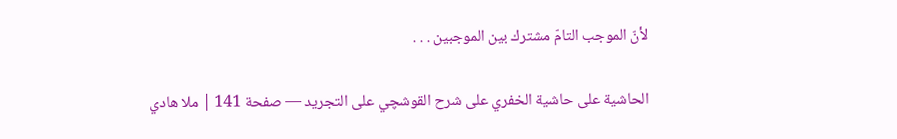لأنّ الموجب التامّ مشترك بين الموجبين . . .

الحاشية على حاشية الخفري على شرح القوشچي على التجريد — صفحة 141 | ملا هادي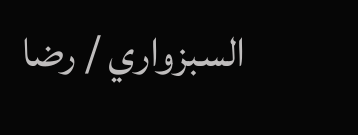السبزواري / رضا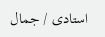استادى / جمال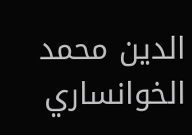الدين محمد الخوانساري